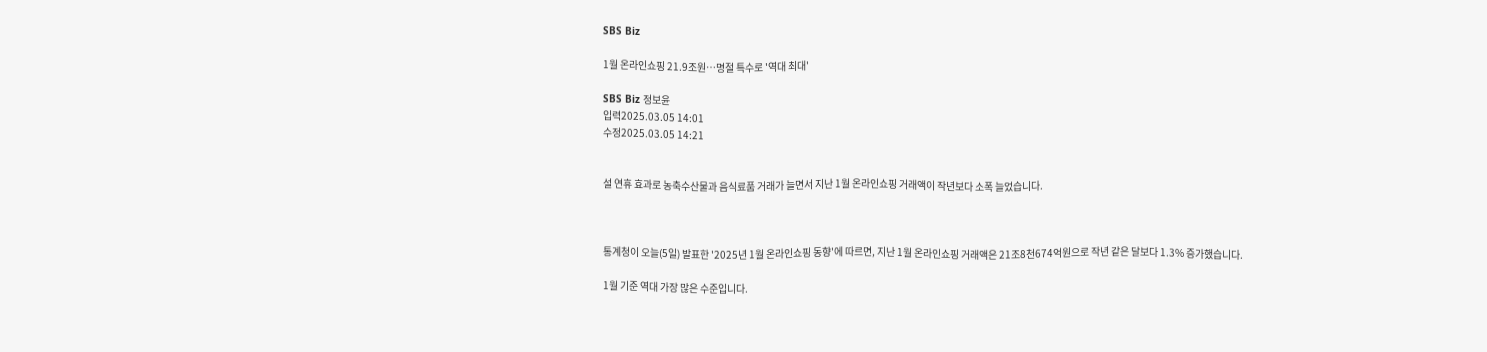SBS Biz

1월 온라인쇼핑 21.9조원…명절 특수로 '역대 최대'

SBS Biz 정보윤
입력2025.03.05 14:01
수정2025.03.05 14:21


설 연휴 효과로 농축수산물과 음식료품 거래가 늘면서 지난 1월 온라인쇼핑 거래액이 작년보다 소폭 늘었습니다.



통계청이 오늘(5일) 발표한 '2025년 1월 온라인쇼핑 동향'에 따르면, 지난 1월 온라인쇼핑 거래액은 21조8천674억원으로 작년 같은 달보다 1.3% 증가했습니다.

1월 기준 역대 가장 많은 수준입니다.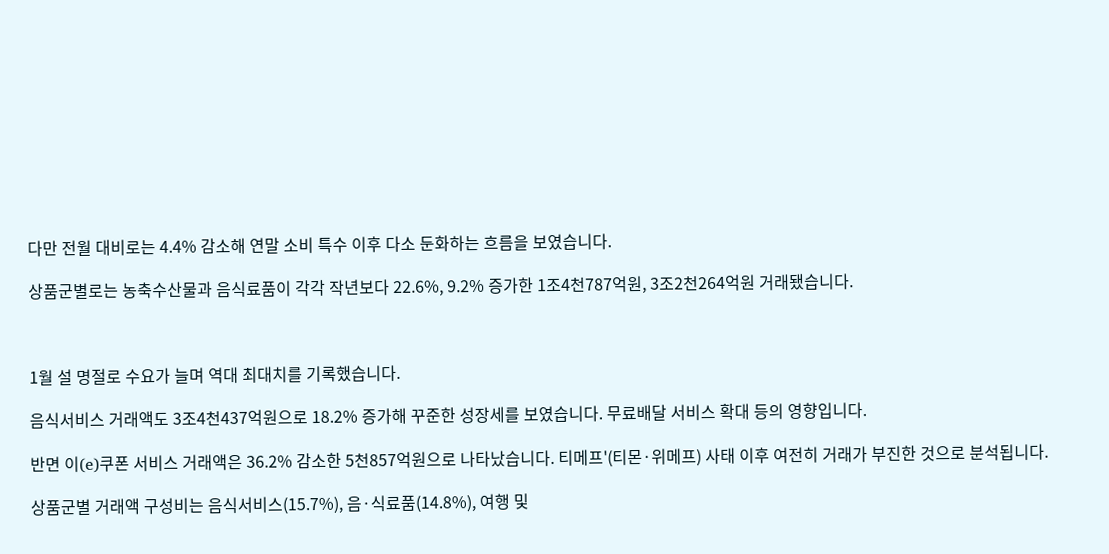다만 전월 대비로는 4.4% 감소해 연말 소비 특수 이후 다소 둔화하는 흐름을 보였습니다.

상품군별로는 농축수산물과 음식료품이 각각 작년보다 22.6%, 9.2% 증가한 1조4천787억원, 3조2천264억원 거래됐습니다.



1월 설 명절로 수요가 늘며 역대 최대치를 기록했습니다.

음식서비스 거래액도 3조4천437억원으로 18.2% 증가해 꾸준한 성장세를 보였습니다. 무료배달 서비스 확대 등의 영향입니다.

반면 이(e)쿠폰 서비스 거래액은 36.2% 감소한 5천857억원으로 나타났습니다. 티메프'(티몬·위메프) 사태 이후 여전히 거래가 부진한 것으로 분석됩니다.

상품군별 거래액 구성비는 음식서비스(15.7%), 음·식료품(14.8%), 여행 및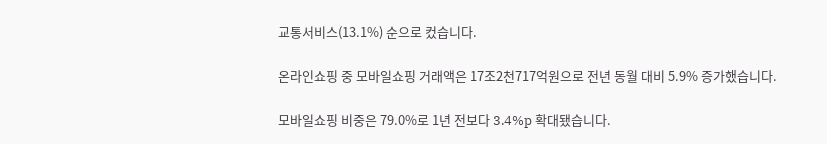교통서비스(13.1%) 순으로 컸습니다.

온라인쇼핑 중 모바일쇼핑 거래액은 17조2천717억원으로 전년 동월 대비 5.9% 증가했습니다.

모바일쇼핑 비중은 79.0%로 1년 전보다 3.4%p 확대됐습니다.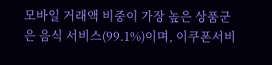모바일 거래액 비중이 가장 높은 상품군은 음식 서비스(99.1%)이며, 이쿠폰서비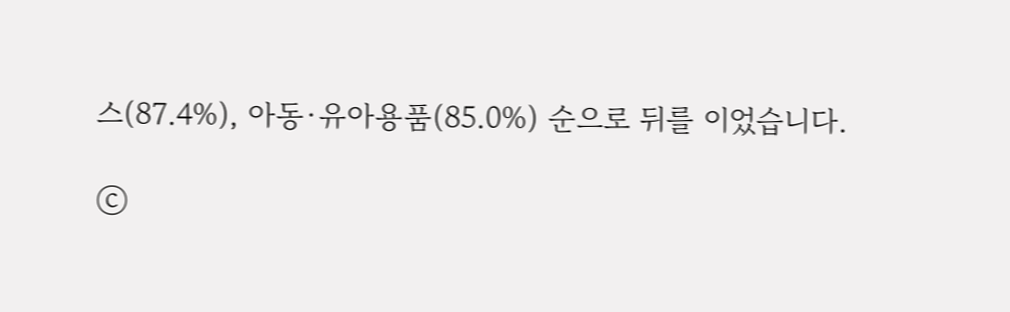스(87.4%), 아동·유아용품(85.0%) 순으로 뒤를 이었습니다.

ⓒ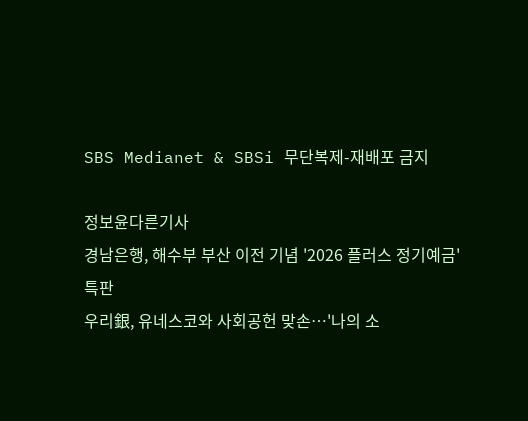SBS Medianet & SBSi 무단복제-재배포 금지

정보윤다른기사
경남은행, 해수부 부산 이전 기념 '2026 플러스 정기예금' 특판
우리銀, 유네스코와 사회공헌 맞손…'나의 소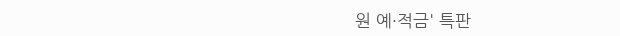원 예·적금' 특판